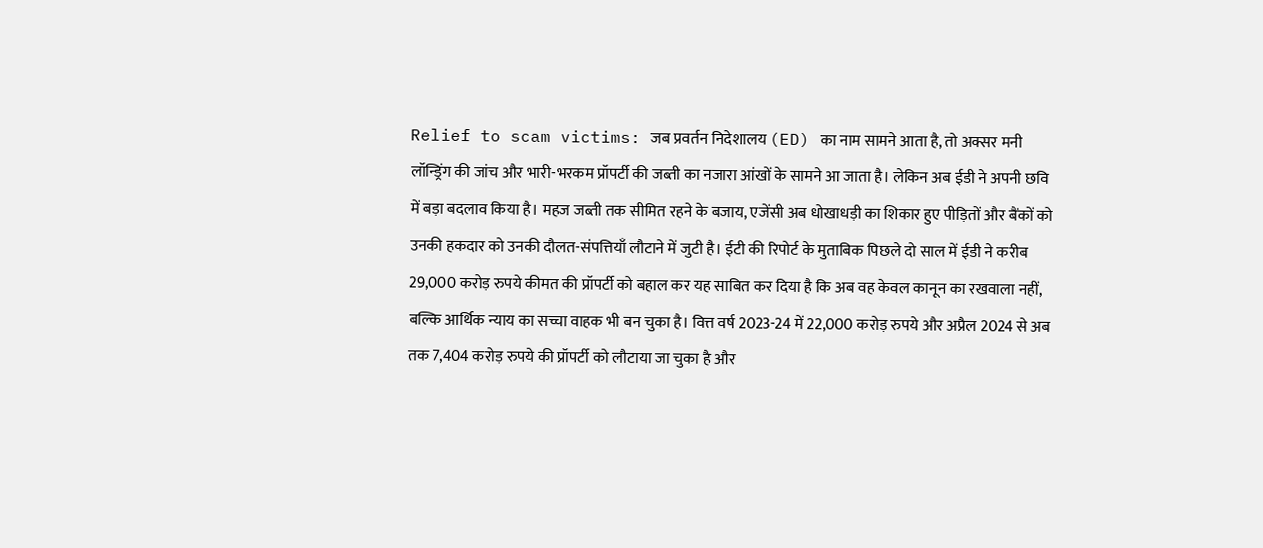Relief to scam victims: जब प्रवर्तन निदेशालय (ED) का नाम सामने आता है, तो अक्सर मनी लॉन्ड्रिंग की जांच और भारी-भरकम प्रॉपर्टी की जब्ती का नजारा आंखों के सामने आ जाता है। लेकिन अब ईडी ने अपनी छवि में बड़ा बदलाव किया है। महज जब्ती तक सीमित रहने के बजाय, एजेंसी अब धोखाधड़ी का शिकार हुए पीड़ितों और बैंकों को उनकी हकदार को उनकी दौलत-संपत्तियाँ लौटाने में जुटी है। ईटी की रिपोर्ट के मुताबिक पिछले दो साल में ईडी ने करीब 29,000 करोड़ रुपये कीमत की प्रॉपर्टी को बहाल कर यह साबित कर दिया है कि अब वह केवल कानून का रखवाला नहीं, बल्कि आर्थिक न्याय का सच्चा वाहक भी बन चुका है। वित्त वर्ष 2023-24 में 22,000 करोड़ रुपये और अप्रैल 2024 से अब तक 7,404 करोड़ रुपये की प्रॉपर्टी को लौटाया जा चुका है और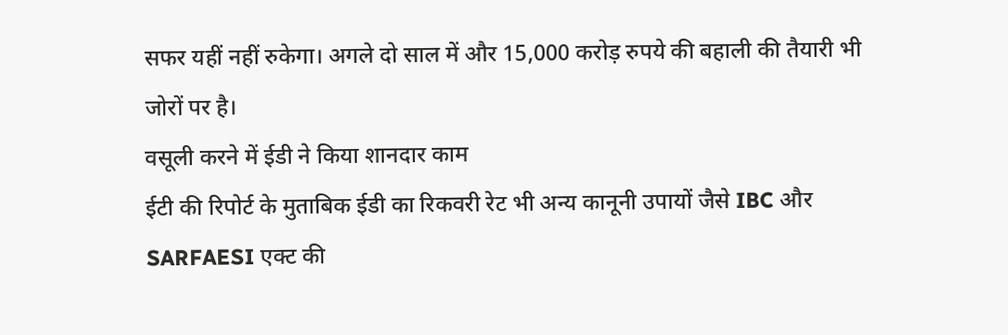सफर यहीं नहीं रुकेगा। अगले दो साल में और 15,000 करोड़ रुपये की बहाली की तैयारी भी जोरों पर है।
वसूली करने में ईडी ने किया शानदार काम
ईटी की रिपोर्ट के मुताबिक ईडी का रिकवरी रेट भी अन्य कानूनी उपायों जैसे IBC और SARFAESI एक्ट की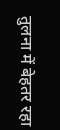तुलना में बेहतर रहा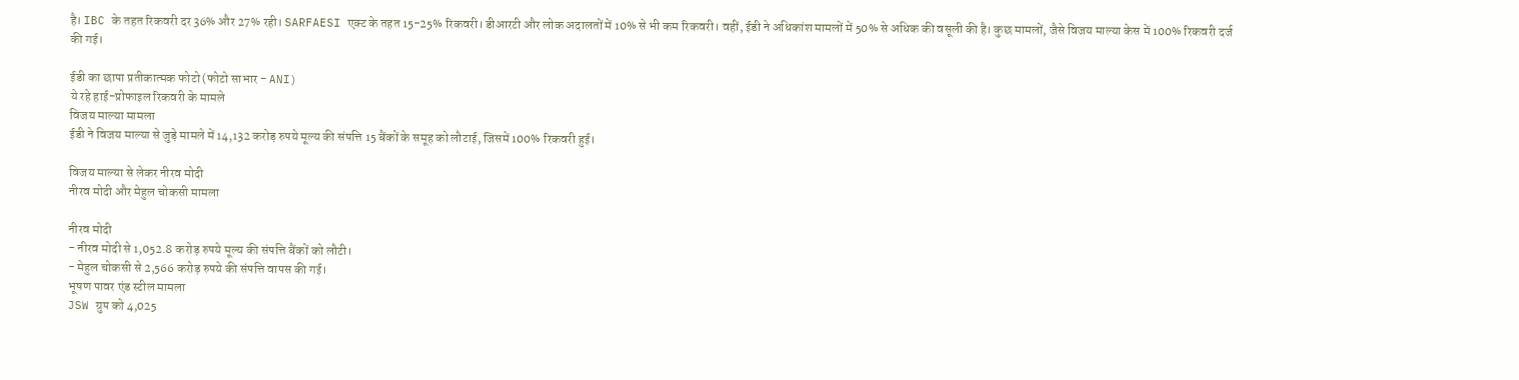है। IBC के तहत रिकवरी दर 36% और 27% रही। SARFAESI एक्ट के तहत 15-25% रिकवरी। डीआरटी और लोक अदालतों में 10% से भी कम रिकवरी। वहीं, ईडी ने अधिकांश मामलों में 50% से अधिक की वसूली की है। कुछ मामलों, जैसे विजय माल्या केस में 100% रिकवरी दर्ज की गई।

ईडी का छापा प्रतीकात्मक फोटो (फोटो साभार - ANI)
ये रहे हाई-प्रोफाइल रिकवरी के मामले
विजय माल्या मामला
ईडी ने विजय माल्या से जुड़े मामले में 14,132 करोड़ रुपये मूल्य की संपत्ति 15 बैंकों के समूह को लौटाई, जिसमें 100% रिकवरी हुई।

विजय माल्या से लेकर नीरव मोदी
नीरव मोदी और मेहुल चोकसी मामला

नीरव मोदी
- नीरव मोदी से 1,052.8 करोड़ रुपये मूल्य की संपत्ति बैंकों को लौटी।
- मेहुल चोकसी से 2,566 करोड़ रुपये की संपत्ति वापस की गई।
भूषण पावर एंड स्टील मामला
JSW ग्रुप को 4,025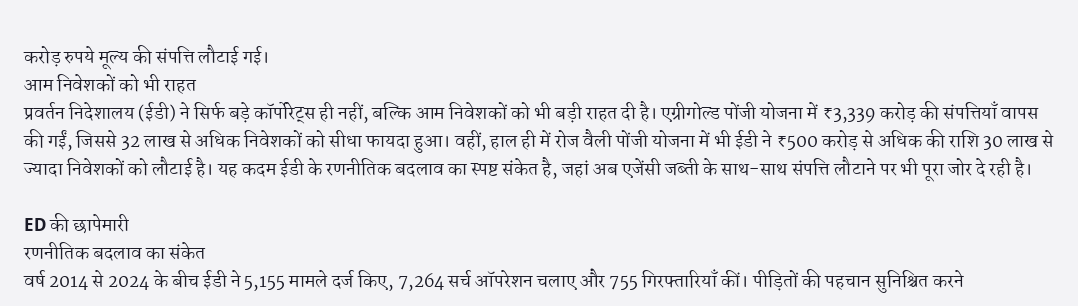करोड़ रुपये मूल्य की संपत्ति लौटाई गई।
आम निवेशकों को भी राहत
प्रवर्तन निदेशालय (ईडी) ने सिर्फ बड़े कॉर्पोरेट्स ही नहीं, बल्कि आम निवेशकों को भी बड़ी राहत दी है। एग्रीगोल्ड पोंजी योजना में ₹3,339 करोड़ की संपत्तियाँ वापस की गईं, जिससे 32 लाख से अधिक निवेशकों को सीधा फायदा हुआ। वहीं, हाल ही में रोज वैली पोंजी योजना में भी ईडी ने ₹500 करोड़ से अधिक की राशि 30 लाख से ज्यादा निवेशकों को लौटाई है। यह कदम ईडी के रणनीतिक बदलाव का स्पष्ट संकेत है, जहां अब एजेंसी जब्ती के साथ-साथ संपत्ति लौटाने पर भी पूरा जोर दे रही है।

ED की छापेमारी
रणनीतिक बदलाव का संकेत
वर्ष 2014 से 2024 के बीच ईडी ने 5,155 मामले दर्ज किए, 7,264 सर्च ऑपरेशन चलाए और 755 गिरफ्तारियाँ कीं। पीड़ितों की पहचान सुनिश्चित करने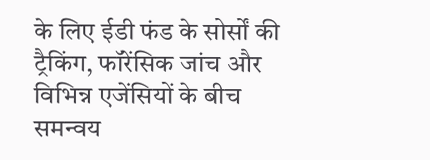के लिए ईडी फंड के सोर्सों की ट्रैकिंग, फॉरेंसिक जांच और विभिन्न एजेंसियों के बीच समन्वय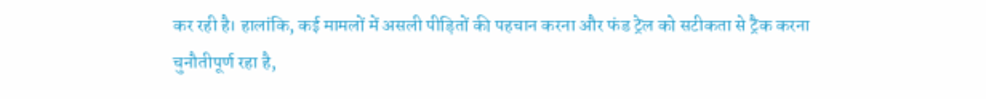कर रही है। हालांकि, कई मामलों में असली पीड़ितों की पहचान करना और फंड ट्रेल को सटीकता से ट्रैक करना चुनौतीपूर्ण रहा है,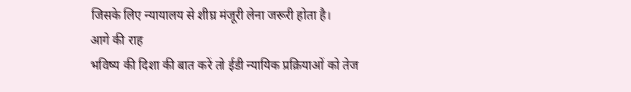जिसके लिए न्यायालय से शीघ्र मंजूरी लेना जरूरी होता है।
आगे की राह
भविष्य की दिशा की बात करें तो ईडी न्यायिक प्रक्रियाओं को तेज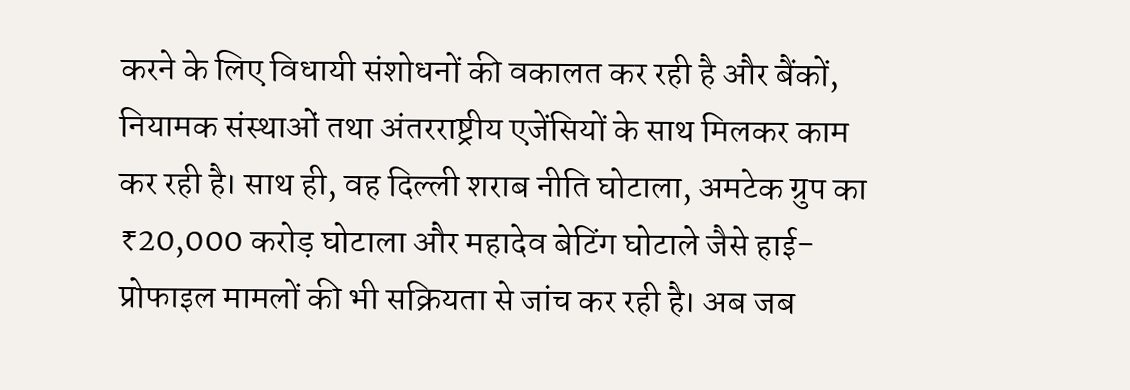करने के लिए विधायी संशोधनों की वकालत कर रही है और बैंकों, नियामक संस्थाओं तथा अंतरराष्ट्रीय एजेंसियों के साथ मिलकर काम कर रही है। साथ ही, वह दिल्ली शराब नीति घोटाला, अमटेक ग्रुप का ₹20,000 करोड़ घोटाला और महादेव बेटिंग घोटाले जैसे हाई-प्रोफाइल मामलों की भी सक्रियता से जांच कर रही है। अब जब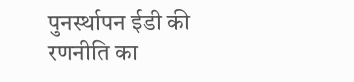पुनर्स्थापन ईडी की रणनीति का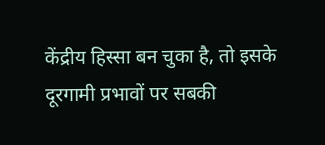केंद्रीय हिस्सा बन चुका है, तो इसके दूरगामी प्रभावों पर सबकी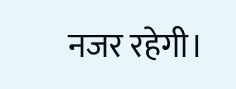नजर रहेगी।